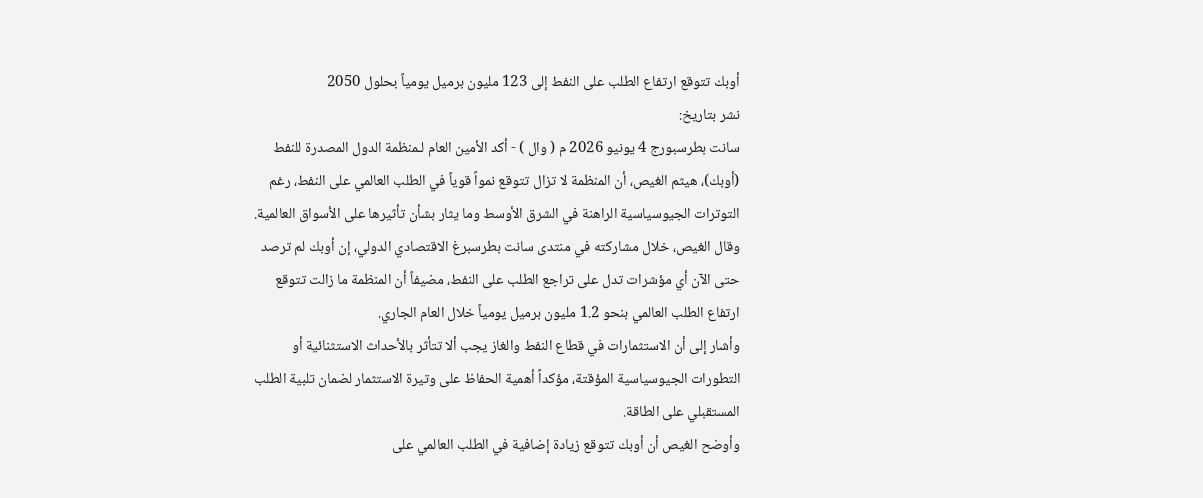أوبك تتوقع ارتفاع الطلب على النفط إلى 123 مليون برميل يومياً بحلول 2050
نشر بتاريخ:
سانت بطرسبورج 4 يونيو 2026 م ( وال ) - أكد الأمين العام لـمنظمة الدول المصدرة للنفط (أوبك)، هيثم الغيص، أن المنظمة لا تزال تتوقع نمواً قوياً في الطلب العالمي على النفط، رغم التوترات الجيوسياسية الراهنة في الشرق الأوسط وما يثار بشأن تأثيرها على الأسواق العالمية.
وقال الغيص، خلال مشاركته في منتدى سانت بطرسبرغ الاقتصادي الدولي، إن أوبك لم ترصد حتى الآن أي مؤشرات تدل على تراجع الطلب على النفط، مضيفاً أن المنظمة ما زالت تتوقع ارتفاع الطلب العالمي بنحو 1.2 مليون برميل يومياً خلال العام الجاري.
وأشار إلى أن الاستثمارات في قطاع النفط والغاز يجب ألا تتأثر بالأحداث الاستثنائية أو التطورات الجيوسياسية المؤقتة، مؤكداً أهمية الحفاظ على وتيرة الاستثمار لضمان تلبية الطلب المستقبلي على الطاقة.
وأوضح الغيص أن أوبك تتوقع زيادة إضافية في الطلب العالمي على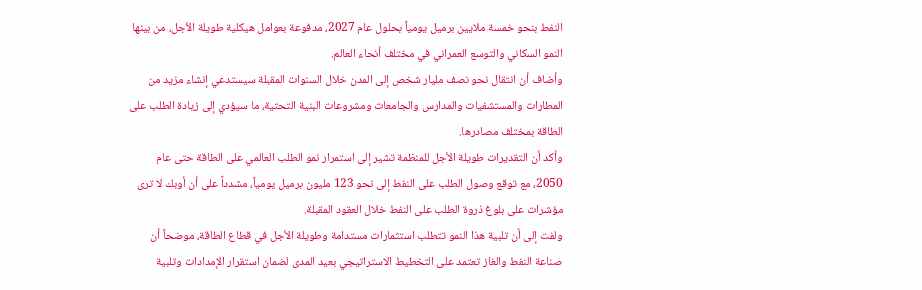النفط بنحو خمسة ملايين برميل يومياً بحلول عام 2027، مدفوعة بعوامل هيكلية طويلة الأجل، من بينها النمو السكاني والتوسع العمراني في مختلف أنحاء العالم.
وأضاف أن انتقال نحو نصف مليار شخص إلى المدن خلال السنوات المقبلة سيستدعي إنشاء مزيد من المطارات والمستشفيات والمدارس والجامعات ومشروعات البنية التحتية، ما سيؤدي إلى زيادة الطلب على الطاقة بمختلف مصادرها.
وأكد أن التقديرات طويلة الأجل للمنظمة تشير إلى استمرار نمو الطلب العالمي على الطاقة حتى عام 2050، مع توقع وصول الطلب على النفط إلى نحو 123 مليون برميل يومياً، مشدداً على أن أوبك لا ترى مؤشرات على بلوغ ذروة الطلب على النفط خلال العقود المقبلة.
ولفت إلى أن تلبية هذا النمو تتطلب استثمارات مستدامة وطويلة الأجل في قطاع الطاقة، موضحاً أن صناعة النفط والغاز تعتمد على التخطيط الاستراتيجي بعيد المدى لضمان استقرار الإمدادات وتلبية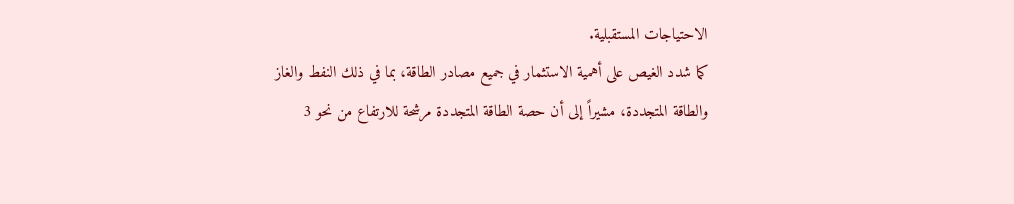الاحتياجات المستقبلية.
كما شدد الغيص على أهمية الاستثمار في جميع مصادر الطاقة، بما في ذلك النفط والغاز والطاقة المتجددة، مشيراً إلى أن حصة الطاقة المتجددة مرشحة للارتفاع من نحو 3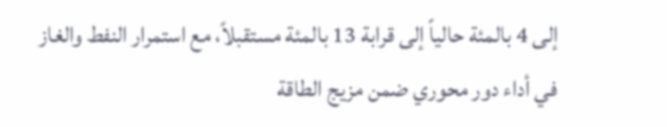إلى 4 بالمئة حالياً إلى قرابة 13 بالمئة مستقبلاً، مع استمرار النفط والغاز في أداء دور محوري ضمن مزيج الطاقة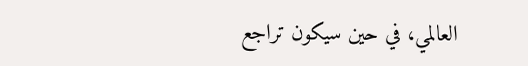العالمي، في حين سيكون تراجع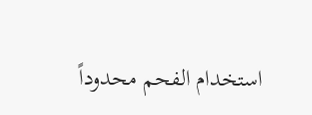استخدام الفحم محدوداً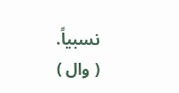نسبياً.
( وال )